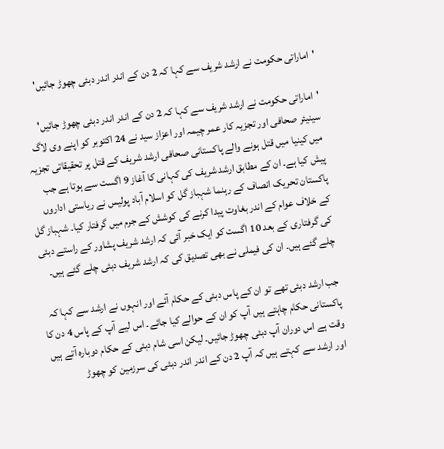'اماراتی حکومت نے ارشد شریف سے کہا کہ 2 دن کے اندر اندر دبئی چھوڑ جائیں'

'اماراتی حکومت نے ارشد شریف سے کہا کہ 2 دن کے اندر اندر دبئی چھوڑ جائیں'
سینیئر صحافی اور تجزیہ کار عمر چیمہ اور اعزاز سید نے 24 اکتوبر کو اپنے وی لاگ میں کینیا میں قتل ہونے والے پاکستانی صحافی ارشد شریف کے قتل پر تحقیقاتی تجزیہ پیش کیا ہے۔ ان کے مطابق ارشد شریف کی کہانی کا آغاز 9 اگست سے ہوتا ہے جب پاکستان تحریک انصاف کے رہنما شہباز گل کو اسلام آباد پولیس نے ریاستی اداروں کے خلاف عوام کے اندر بغاوت پیدا کرنے کی کوشش کے جرم میں گرفتار کیا۔ شہباز گل کی گرفتاری کے بعد 10 اگست کو ایک خبر آئی کہ ارشد شریف پشاور کے راستے دبئی چلے گئے ہیں۔ ان کی فیملی نے بھی تصدیق کی کہ ارشد شریف دبئی چلے گئے ہیں۔

جب ارشد دبئی تھے تو ان کے پاس دبئی کے حکام آئے اور انہوں نے ارشد سے کہا کہ پاکستانی حکام چاہتے ہیں آپ کو ان کے حوالے کیا جائے۔ اس لیے آپ کے پاس 4 دن کا وقت ہے اس دوران آپ دبئی چھوڑ جائیں۔ لیکن اسی شام دبئی کے حکام دوبارہ آتے ہیں اور ارشد سے کہتے ہیں کہ آپ 2 دن کے اندر اندر دبئی کی سرزمین کو چھوڑ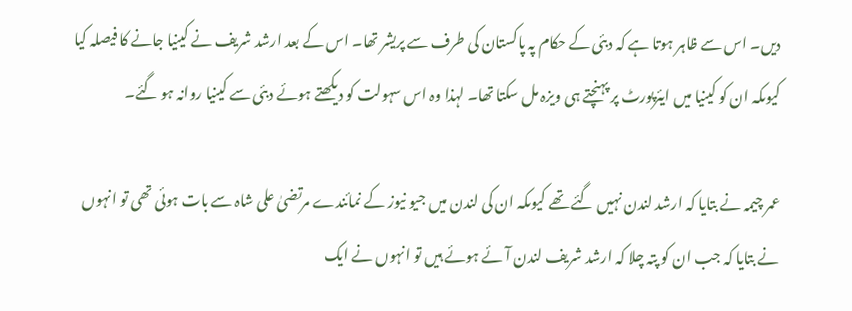دیں۔ اس سے ظاہر ہوتا ہے کہ دبئی کے حکام پہ پاکستان کی طرف سے پریشر تھا۔ اس کے بعد ارشد شریف نے کینیا جانے کا فیصلہ کیا کیوںکہ ان کو کینیا میں ایئرپورٹ پر پہنچتے ہی ویزہ مل سکتا تھا۔ لہذا وہ اس سہولت کو دیکھتے ہوئے دبئی سے کینیا روانہ ہو گئے۔

عمر چیمہ نے بتایا کہ ارشد لندن نہیں گئے تھے کیوںکہ ان کی لندن میں جیو نیوز کے نمائندے مرتضیٰ علی شاہ سے بات ہوئی تھی تو انہوں نے بتایا کہ جب ان کو پتہ چلا کہ ارشد شریف لندن آئے ہوئے ہیں تو انہوں نے ایک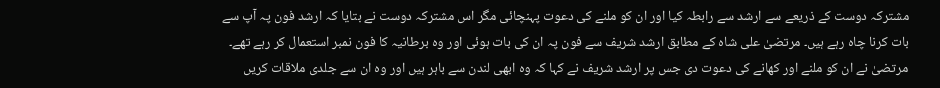مشترکہ دوست کے ذریعے سے ارشد سے رابطہ کیا اور ان کو ملنے کی دعوت پہنچائی مگر اس مشترکہ دوست نے بتایا کہ ارشد فون پہ آپ سے بات کرنا چاہ رہے ہیں۔ مرتضیٰ علی شاہ کے مطابق ارشد شریف سے فون پہ ان کی بات ہوئی اور وہ برطانیہ کا فون نمبر استعمال کر رہے تھے۔ مرتضیٰ نے ان کو ملنے اور کھانے کی دعوت دی جس پر ارشد شریف نے کہا کہ وہ ابھی لندن سے باہر ہیں اور وہ ان سے جلدی ملاقات کریں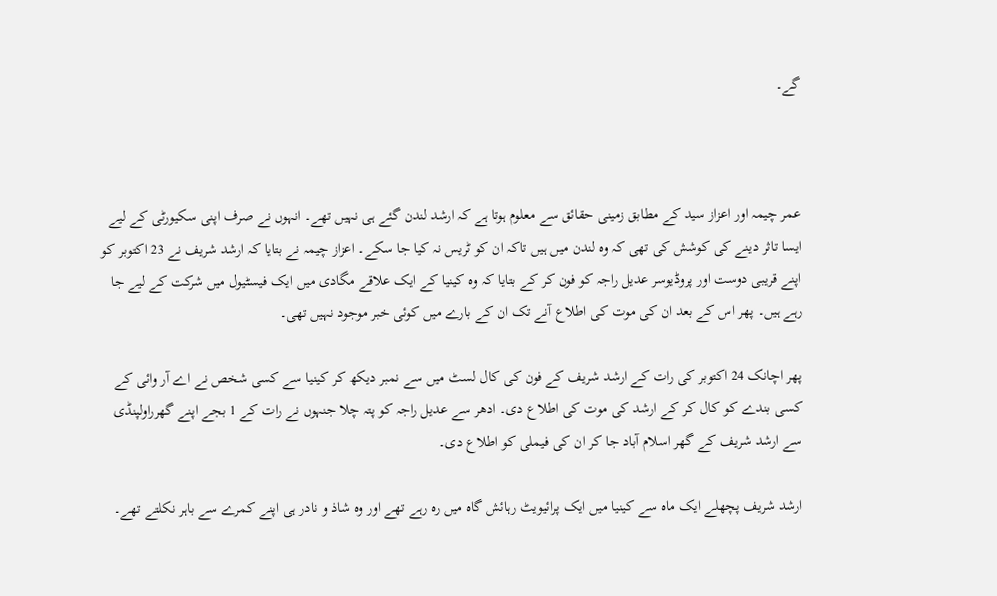گے۔



عمر چیمہ اور اعزاز سید کے مطابق زمینی حقائق سے معلوم ہوتا ہے کہ ارشد لندن گئے ہی نہیں تھے۔ انہوں نے صرف اپنی سکیورٹی کے لیے ایسا تاثر دینے کی کوشش کی تھی کہ وہ لندن میں ہیں تاکہ ان کو ٹریس نہ کیا جا سکے۔ اعزاز چیمہ نے بتایا کہ ارشد شریف نے 23 اکتوبر کو اپنے قریبی دوست اور پروڈیوسر عدیل راجہ کو فون کر کے بتایا کہ وہ کینیا کے ایک علاقے مگادی میں ایک فیسٹیول میں شرکت کے لیے جا رہے ہیں۔ پھر اس کے بعد ان کی موت کی اطلاع آنے تک ان کے بارے میں کوئی خبر موجود نہیں تھی۔

پھر اچانک 24 اکتوبر کی رات کے ارشد شریف کے فون کی کال لسٹ میں سے نمبر دیکھ کر کینیا سے کسی شخص نے اے آر وائی کے کسی بندے کو کال کر کے ارشد کی موت کی اطلاع دی۔ ادھر سے عدیل راجہ کو پتہ چلا جنہوں نے رات کے 1 بجے اپنے گھرراولپنڈی سے ارشد شریف کے گھر اسلام آباد جا کر ان کی فیملی کو اطلاع دی۔

ارشد شریف پچھلے ایک ماہ سے کینیا میں ایک پرائیویٹ رہائش گاہ میں رہ رہے تھے اور وہ شاذ و نادر ہی اپنے کمرے سے باہر نکلتے تھے۔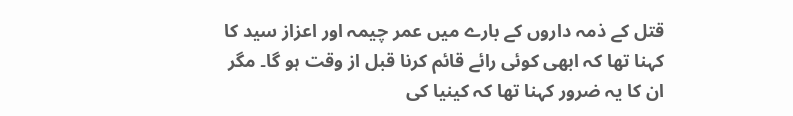قتل کے ذمہ داروں کے بارے میں عمر چیمہ اور اعزاز سید کا کہنا تھا کہ ابھی کوئی رائے قائم کرنا قبل از وقت ہو گا۔ مگر ان کا یہ ضرور کہنا تھا کہ کینیا کی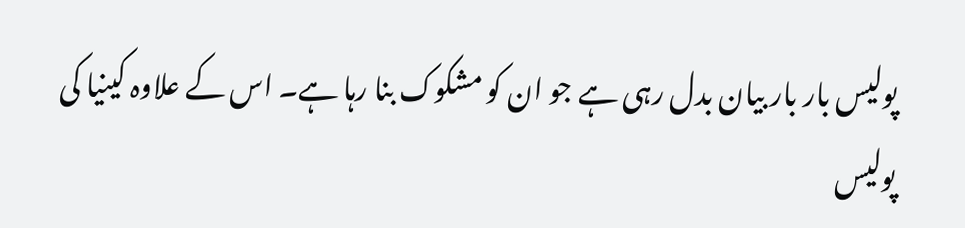پولیس بار بار بیان بدل رہی ہے جو ان کو مشکوک بنا رہا ہے۔ اس کے علاوہ کینیا کی پولیس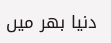دنیا بھر میں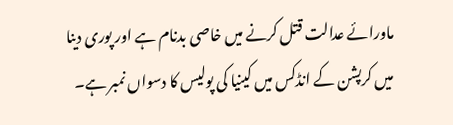ماورائے عدالت قتل کرنے میں خاصی بدنام ہے اور پوری دینا میں کرپشن کے انڈکس میں کینیا کی پولیس کا دسواں نمبر ہے۔